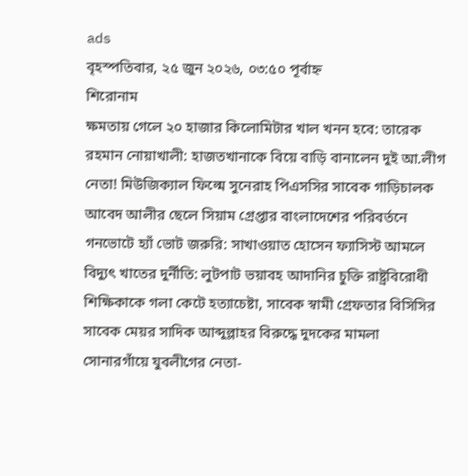ads
বৃহস্পতিবার, ২৫ জুন ২০২৬, ০৩:৫০ পূর্বাহ্ন
শিরোনাম
ক্ষমতায় গেলে ২০ হাজার কিলোমিটার খাল খনন হবে: তারেক রহমান নোয়াখালী: হাজতখানাকে বিয়ে বাড়ি বানালেন দুই আ.লীগ নেতা! মিউজিক্যাল ফিল্মে সুনেরাহ পিএসসির সাবেক গাড়িচালক আবেদ আলীর ছেলে সিয়াম গ্রেপ্তার বাংলাদেশের পরিবর্তনে গনভোটে হ্যাঁ ভোট জরুরি: সাখাওয়াত হোসেন ফ্যাসিস্ট আমলে বিদ্যুৎ খাতের দুর্নীতি: লুটপাট ভয়াবহ আদানির চুক্তি রাষ্ট্রবিরোধী শিক্ষিকাকে গলা কেটে হত্যাচেষ্টা, সাবেক স্বামী গ্রেফতার বিসিসির সাবেক মেয়র সাদিক আব্দুল্লাহর বিরুদ্ধে দুদকের মামলা সোনারগাঁয়ে যুবলীগের নেতা-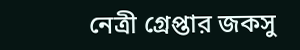নেত্রী গ্রেপ্তার জকসু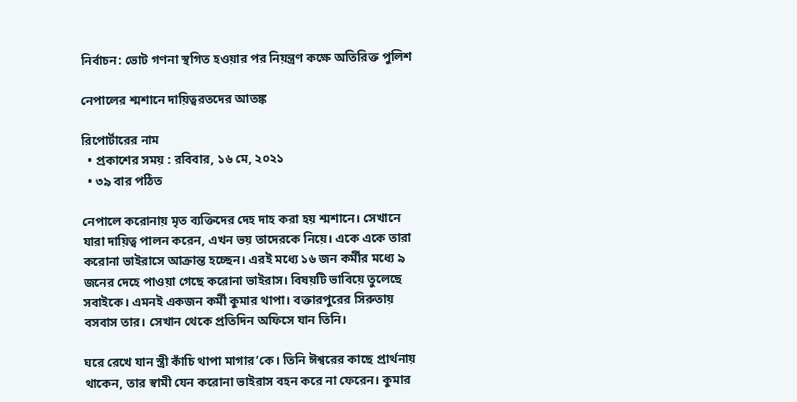নির্বাচন: ভোট গণনা স্থগিত হওয়ার পর নিয়ন্ত্রণ কক্ষে অতিরিক্ত পুলিশ

নেপালের শ্মশানে দায়িত্বরতদের আতঙ্ক

রিপোর্টারের নাম
  • প্রকাশের সময় : রবিবার, ১৬ মে, ২০২১
  • ৩৯ বার পঠিত

নেপালে করোনায় মৃত ব্যক্তিদের দেহ দাহ করা হয় শ্মশানে। সেখানে যারা দায়িত্ব পালন করেন, এখন ভয় তাদেরকে নিয়ে। একে একে তারা করোনা ভাইরাসে আক্রান্ত হচ্ছেন। এরই মধ্যে ১৬ জন কর্মীর মধ্যে ৯ জনের দেহে পাওয়া গেছে করোনা ভাইরাস। বিষয়টি ভাবিয়ে তুলেছে সবাইকে। এমনই একজন কর্মী কুমার থাপা। বক্তারপুরের সিরুতায় বসবাস তার। সেখান থেকে প্রতিদিন অফিসে যান তিনি।

ঘরে রেখে যান স্ত্রী কাঁচি থাপা মাগার’কে। তিনি ঈশ্বরের কাছে প্রার্থনায় থাকেন, তার স্বামী যেন করোনা ভাইরাস বহন করে না ফেরেন। কুমার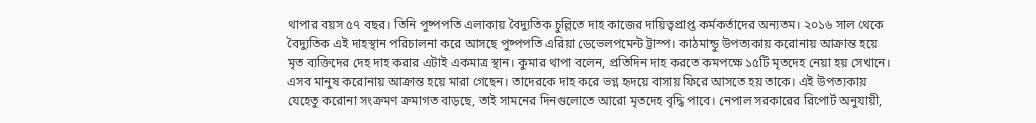থাপার বয়স ৫৭ বছর। তিনি পুষ্পপতি এলাকায় বৈদ্যুতিক চুল্লিতে দাহ কাজের দায়িত্বপ্রাপ্ত কর্মকর্তাদের অন্যতম। ২০১৬ সাল থেকে বৈদ্যুতিক এই দাহস্থান পরিচালনা করে আসছে পুষ্পপতি এরিয়া ডেভেলপমেন্ট ট্রাস্প। কাঠমান্ডু উপত্যকায় করোনায় আক্রান্ত হয়ে মৃত ব্যক্তিদের দেহ দাহ করার এটাই একমাত্র স্থান। কুমার থাপা বলেন, প্রতিদিন দাহ করতে কমপক্ষে ১৫টি মৃতদেহ নেয়া হয় সেখানে। এসব মানুষ করোনায় আক্রান্ত হয়ে মারা গেছেন। তাদেরকে দাহ করে ভগ্ন হৃদয়ে বাসায় ফিরে আসতে হয় তাকে। এই উপত্যকায় যেহেতু করোনা সংক্রমণ ক্রমাগত বাড়ছে, তাই সামনের দিনগুলোতে আরো মৃতদেহ বৃদ্ধি পাবে। নেপাল সরকারের রিপোর্ট অনুযায়ী,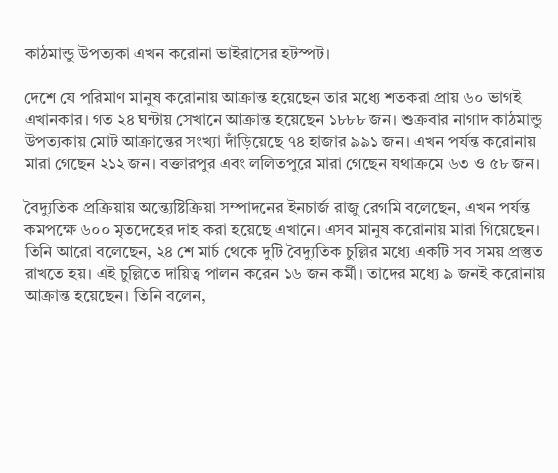কাঠমান্ডু উপত্যকা এখন করোনা ভাইরাসের হটস্পট।

দেশে যে পরিমাণ মানুষ করোনায় আক্রান্ত হয়েছেন তার মধ্যে শতকরা প্রায় ৬০ ভাগই এখানকার। গত ২৪ ঘন্টায় সেখানে আক্রান্ত হয়েছেন ১৮৮৮ জন। শুক্রবার নাগাদ কাঠমান্ডু উপত্যকায় মোট আক্রান্তের সংখ্যা দাঁড়িয়েছে ৭৪ হাজার ৯৯১ জন। এখন পর্যন্ত করোনায় মারা গেছেন ২১২ জন। বক্তারপুর এবং ললিতপুরে মারা গেছেন যথাক্রমে ৬৩ ও ৫৮ জন।

বৈদ্যুতিক প্রক্রিয়ায় অন্ত্যেষ্টিক্রিয়া সম্পাদনের ইনচার্জ রাজু রেগমি বলেছেন, এখন পর্যন্ত কমপক্ষে ৬০০ মৃতদেহের দাহ করা হয়েছে এখানে। এসব মানুষ করোনায় মারা গিয়েছেন। তিনি আরো বলেছেন, ২৪ শে মার্চ থেকে দুটি বৈদ্যুতিক চুল্লির মধ্যে একটি সব সময় প্রস্তুত রাখতে হয়। এই চুল্লিতে দায়িত্ব পালন করেন ১৬ জন কর্মী। তাদের মধ্যে ৯ জনই করোনায় আক্রান্ত হয়েছেন। তিনি বলেন,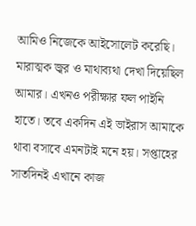আমিও নিজেকে আইসোলেট করেছি। মারাত্মক জ্বর ও মাথাব্যথা দেখা দিয়েছিল আমার। এখনও পরীক্ষার ফল পাইনি হাতে। তবে একদিন এই ভাইরাস আমাকে থাবা বসাবে এমনটাই মনে হয়। সপ্তাহের সাতদিনই এখানে কাজ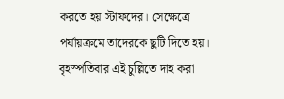করতে হয় স্টাফদের। সেক্ষেত্রে পর্যায়ক্রমে তাদেরকে ছুটি দিতে হয়। বৃহস্পতিবার এই চুল্লিতে দাহ করা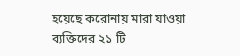হয়েছে করোনায় মারা যাওয়া ব্যক্তিদের ২১ টি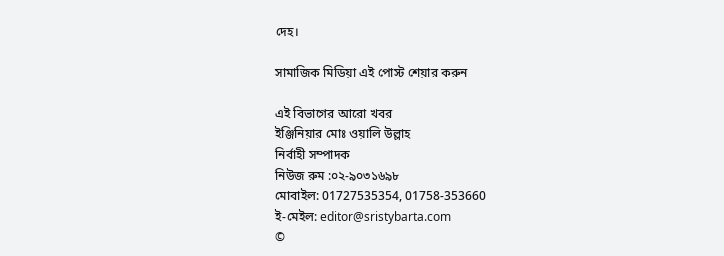দেহ।

সামাজিক মিডিয়া এই পোস্ট শেয়ার করুন

এই বিভাগের আরো খবর
ইঞ্জিনিয়ার মোঃ ওয়ালি উল্লাহ
নির্বাহী সম্পাদক
নিউজ রুম :০২-৯০৩১৬৯৮
মোবাইল: 01727535354, 01758-353660
ই-মেইল: editor@sristybarta.com
©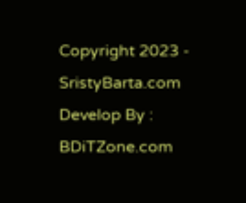Copyright 2023 - SristyBarta.com
Develop By : BDiTZone.com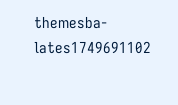themesba-lates1749691102